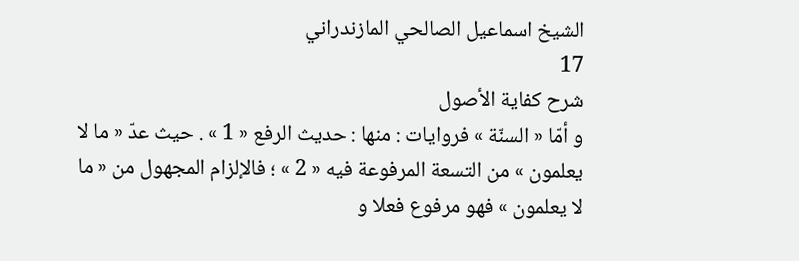الشيخ اسماعيل الصالحي المازندراني
17
شرح كفاية الأصول
و أمّا « السنّة » فروايات : منها : حديث الرفع « 1 » . حيث عدّ « ما لا يعلمون » من التسعة المرفوعة فيه « 2 » ؛ فالإلزام المجهول من « ما لا يعلمون » فهو مرفوع فعلا و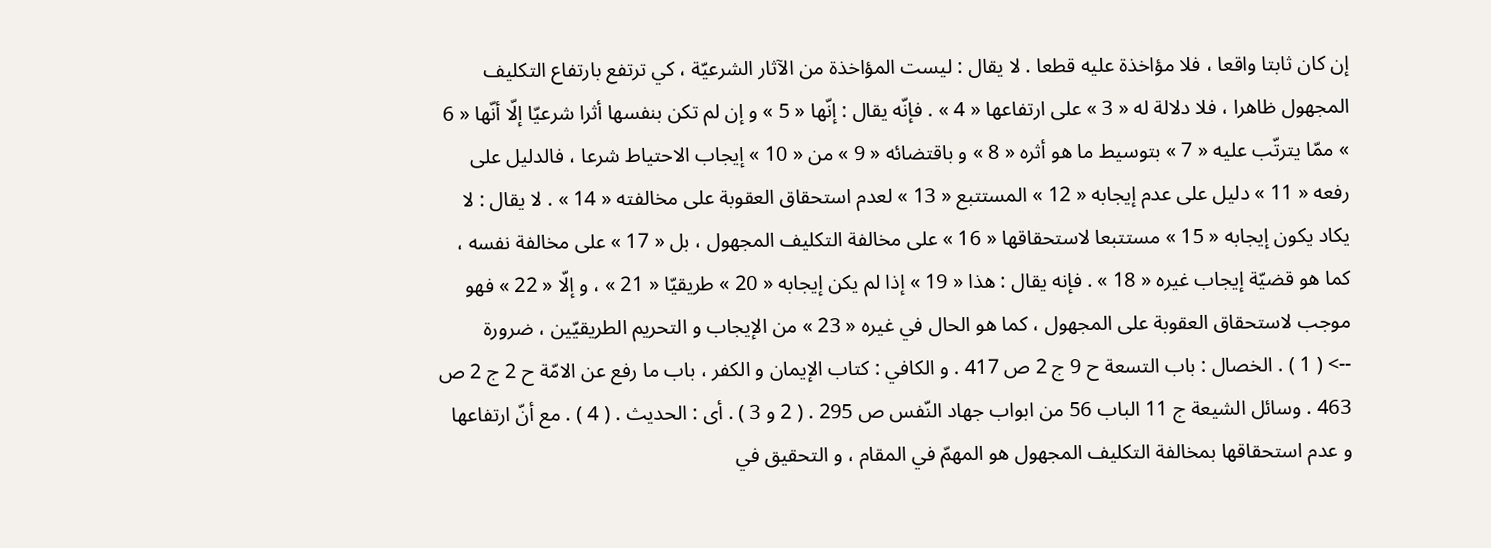إن كان ثابتا واقعا ، فلا مؤاخذة عليه قطعا . لا يقال : ليست المؤاخذة من الآثار الشرعيّة ، كي ترتفع بارتفاع التكليف المجهول ظاهرا ، فلا دلالة له « 3 » على ارتفاعها « 4 » . فإنّه يقال : إنّها « 5 » و إن لم تكن بنفسها أثرا شرعيّا إلّا أنّها « 6 » ممّا يترتّب عليه « 7 » بتوسيط ما هو أثره « 8 » و باقتضائه « 9 » من « 10 » إيجاب الاحتياط شرعا ، فالدليل على رفعه « 11 » دليل على عدم إيجابه « 12 » المستتبع « 13 » لعدم استحقاق العقوبة على مخالفته « 14 » . لا يقال : لا يكاد يكون إيجابه « 15 » مستتبعا لاستحقاقها « 16 » على مخالفة التكليف المجهول ، بل « 17 » على مخالفة نفسه ، كما هو قضيّة إيجاب غيره « 18 » . فإنه يقال : هذا « 19 » إذا لم يكن إيجابه « 20 » طريقيّا « 21 » ، و إلّا « 22 » فهو موجب لاستحقاق العقوبة على المجهول ، كما هو الحال في غيره « 23 » من الإيجاب و التحريم الطريقيّين ، ضرورة
--> ( 1 ) . الخصال : باب التسعة ح 9 ج 2 ص 417 . و الكافي : كتاب الإيمان و الكفر ، باب ما رفع عن الامّة ح 2 ج 2 ص 463 . وسائل الشيعة ج 11 الباب 56 من ابواب جهاد النّفس ص 295 . ( 2 و 3 ) . أى : الحديث . ( 4 ) . مع أنّ ارتفاعها و عدم استحقاقها بمخالفة التكليف المجهول هو المهمّ في المقام ، و التحقيق في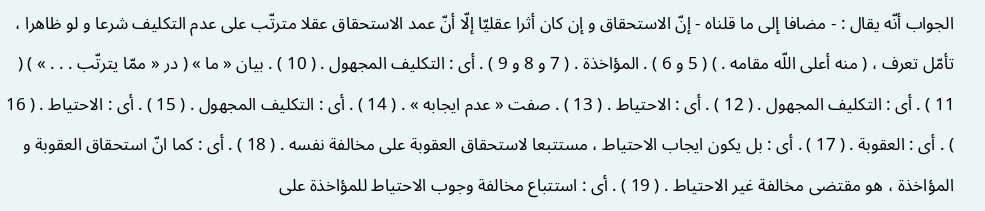الجواب أنّه يقال : - مضافا إلى ما قلناه - إنّ الاستحقاق و إن كان أثرا عقليّا إلّا أنّ عمد الاستحقاق عقلا مترتّب على عدم التكليف شرعا و لو ظاهرا ، تأمّل تعرف ، ( منه أعلى اللّه مقامه . ) ( 5 و 6 ) . المؤاخذة . ( 7 و 8 و 9 ) . أى : التكليف المجهول . ( 10 ) . بيان « ما » ( در « ممّا يترتّب . . . » ) ( 11 ) . أى : التكليف المجهول . ( 12 ) . أى : الاحتياط . ( 13 ) . صفت « عدم ايجابه » . ( 14 ) . أى : التكليف المجهول . ( 15 ) . أى : الاحتياط . ( 16 ) . أى : العقوبة . ( 17 ) . أى : بل يكون ايجاب الاحتياط ، مستتبعا لاستحقاق العقوبة على مخالفة نفسه . ( 18 ) . أى : كما انّ استحقاق العقوبة و المؤاخذة ، هو مقتضى مخالفة غير الاحتياط . ( 19 ) . أى : استتباع مخالفة وجوب الاحتياط للمؤاخذة على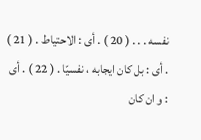نفسه . . . ( 20 ) . أى : الاحتياط . ( 21 ) . أى : بل كان ايجابه ، نفسيّا . ( 22 ) . أى : و ان كان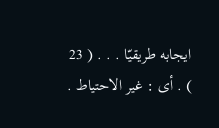ايجابه طريقيّا . . . ( 23 ) . أى : غير الاحتياط .